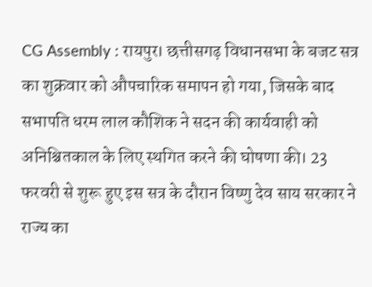CG Assembly : रायपुर। छत्तीसगढ़ विधानसभा के बजट सत्र का शुक्रवार को औपचारिक समापन हो गया, जिसके बाद सभापति धरम लाल कौशिक ने सदन की कार्यवाही को अनिश्चितकाल के लिए स्थगित करने की घोषणा की। 23 फरवरी से शुरू हुए इस सत्र के दौरान विष्णु देव साय सरकार ने राज्य का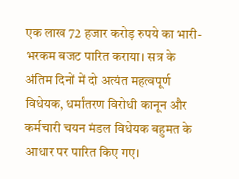एक लाख 72 हजार करोड़ रुपये का भारी-भरकम बजट पारित कराया। सत्र के अंतिम दिनों में दो अत्यंत महत्वपूर्ण विधेयक, धर्मांतरण विरोधी कानून और कर्मचारी चयन मंडल विधेयक बहुमत के आधार पर पारित किए गए।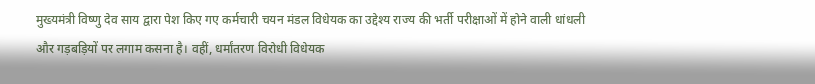मुख्यमंत्री विष्णु देव साय द्वारा पेश किए गए कर्मचारी चयन मंडल विधेयक का उद्देश्य राज्य की भर्ती परीक्षाओं में होने वाली धांधली और गड़बड़ियों पर लगाम कसना है। वहीं, धर्मांतरण विरोधी विधेयक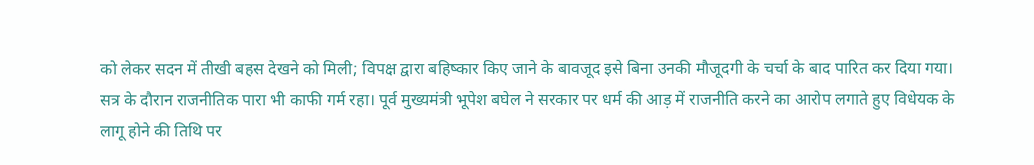को लेकर सदन में तीखी बहस देखने को मिली; विपक्ष द्वारा बहिष्कार किए जाने के बावजूद इसे बिना उनकी मौजूदगी के चर्चा के बाद पारित कर दिया गया।
सत्र के दौरान राजनीतिक पारा भी काफी गर्म रहा। पूर्व मुख्यमंत्री भूपेश बघेल ने सरकार पर धर्म की आड़ में राजनीति करने का आरोप लगाते हुए विधेयक के लागू होने की तिथि पर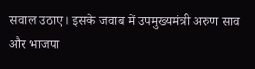सवाल उठाए। इसके जवाब में उपमुख्यमंत्री अरुण साव और भाजपा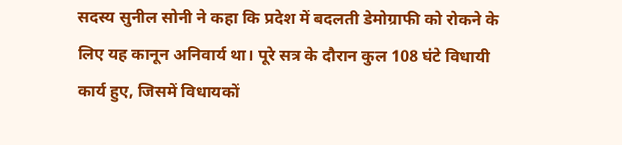सदस्य सुनील सोनी ने कहा कि प्रदेश में बदलती डेमोग्राफी को रोकने के लिए यह कानून अनिवार्य था। पूरे सत्र के दौरान कुल 108 घंटे विधायी कार्य हुए, जिसमें विधायकों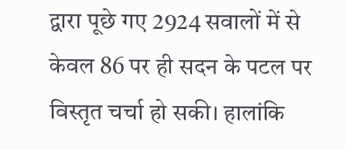द्वारा पूछे गए 2924 सवालों में से केवल 86 पर ही सदन के पटल पर विस्तृत चर्चा हो सकी। हालांकि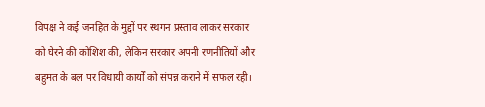विपक्ष ने कई जनहित के मुद्दों पर स्थगन प्रस्ताव लाकर सरकार को घेरने की कोशिश की, लेकिन सरकार अपनी रणनीतियों और बहुमत के बल पर विधायी कार्यों को संपन्न कराने में सफल रही।